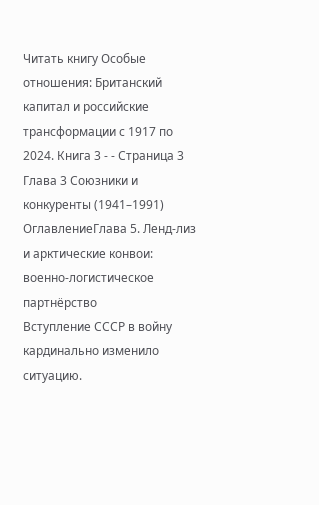Читать книгу Особые отношения: Британский капитал и российские трансформации с 1917 по 2024. Книга 3 - - Страница 3
Глава 3 Союзники и конкуренты (1941–1991)
ОглавлениеГлава 5. Ленд-лиз и арктические конвои: военно-логистическое партнёрство
Вступление СССР в войну кардинально изменило ситуацию.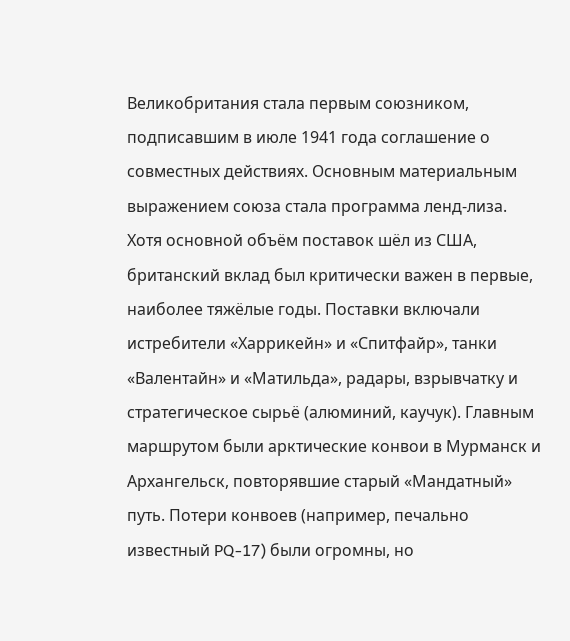Великобритания стала первым союзником, подписавшим в июле 1941 года соглашение о совместных действиях. Основным материальным выражением союза стала программа ленд-лиза. Хотя основной объём поставок шёл из США, британский вклад был критически важен в первые, наиболее тяжёлые годы. Поставки включали истребители «Харрикейн» и «Спитфайр», танки «Валентайн» и «Матильда», радары, взрывчатку и стратегическое сырьё (алюминий, каучук). Главным маршрутом были арктические конвои в Мурманск и Архангельск, повторявшие старый «Мандатный» путь. Потери конвоев (например, печально известный PQ-17) были огромны, но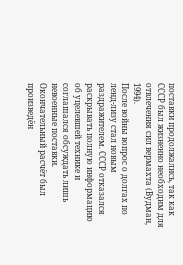поставки продолжались, так как СССР был жизненно необходим для отвлечения сил вермахта (Вудман, 1994).
После войны вопрос о долгах по ленд-лизу стал новым раздражителем. СССР отказался раскрывать полную информацию об уцелевшей технике и соглашался обсуждать лишь невоенные поставки. Окончательный расчёт был произведён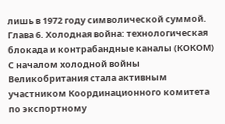лишь в 1972 году символической суммой.
Глава 6. Холодная война: технологическая блокада и контрабандные каналы (КОКОМ)
С началом холодной войны Великобритания стала активным участником Координационного комитета по экспортному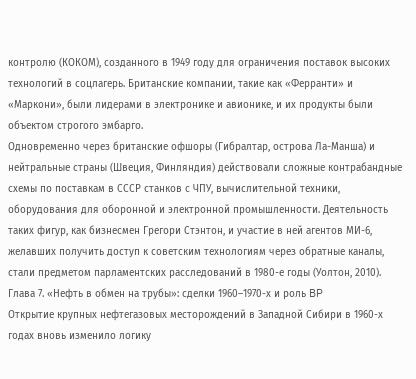контролю (КОКОМ), созданного в 1949 году для ограничения поставок высоких технологий в соцлагерь. Британские компании, такие как «Ферранти» и «Маркони», были лидерами в электронике и авионике, и их продукты были объектом строгого эмбарго.
Одновременно через британские офшоры (Гибралтар, острова Ла-Манша) и нейтральные страны (Швеция, Финляндия) действовали сложные контрабандные схемы по поставкам в СССР станков с ЧПУ, вычислительной техники, оборудования для оборонной и электронной промышленности. Деятельность таких фигур, как бизнесмен Грегори Стэнтон, и участие в ней агентов МИ-6, желавших получить доступ к советским технологиям через обратные каналы, стали предметом парламентских расследований в 1980-е годы (Уолтон, 2010).
Глава 7. «Нефть в обмен на трубы»: сделки 1960–1970-х и роль BP
Открытие крупных нефтегазовых месторождений в Западной Сибири в 1960-х годах вновь изменило логику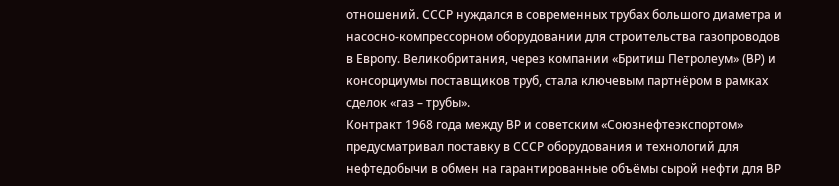отношений. СССР нуждался в современных трубах большого диаметра и насосно-компрессорном оборудовании для строительства газопроводов в Европу. Великобритания, через компании «Бритиш Петролеум» (BP) и консорциумы поставщиков труб, стала ключевым партнёром в рамках сделок «газ – трубы».
Контракт 1968 года между BP и советским «Союзнефтеэкспортом» предусматривал поставку в СССР оборудования и технологий для нефтедобычи в обмен на гарантированные объёмы сырой нефти для BP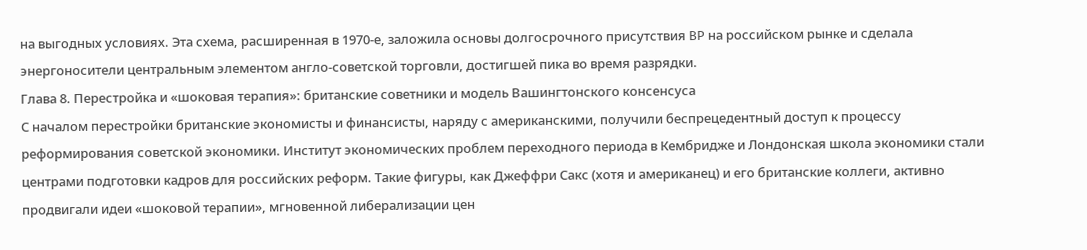на выгодных условиях. Эта схема, расширенная в 1970-е, заложила основы долгосрочного присутствия BP на российском рынке и сделала энергоносители центральным элементом англо-советской торговли, достигшей пика во время разрядки.
Глава 8. Перестройка и «шоковая терапия»: британские советники и модель Вашингтонского консенсуса
С началом перестройки британские экономисты и финансисты, наряду с американскими, получили беспрецедентный доступ к процессу реформирования советской экономики. Институт экономических проблем переходного периода в Кембридже и Лондонская школа экономики стали центрами подготовки кадров для российских реформ. Такие фигуры, как Джеффри Сакс (хотя и американец) и его британские коллеги, активно продвигали идеи «шоковой терапии», мгновенной либерализации цен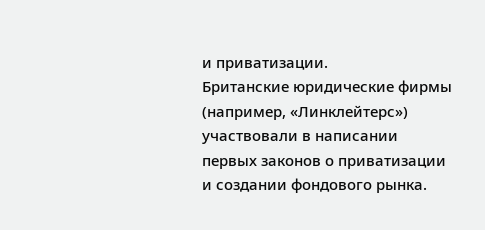и приватизации.
Британские юридические фирмы (например, «Линклейтерс») участвовали в написании первых законов о приватизации и создании фондового рынка.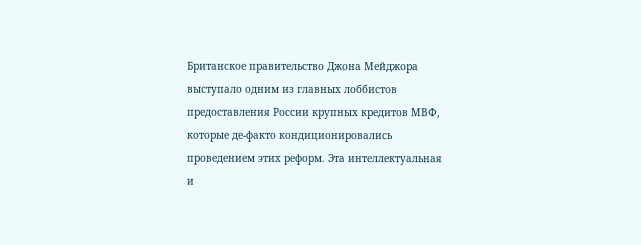Британское правительство Джона Мейджора выступало одним из главных лоббистов предоставления России крупных кредитов МВФ, которые де-факто кондиционировались проведением этих реформ. Эта интеллектуальная и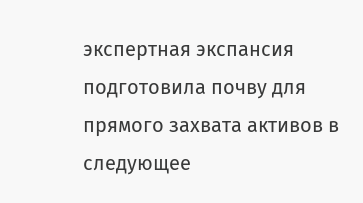экспертная экспансия подготовила почву для прямого захвата активов в следующее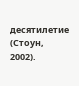десятилетие (Стоун, 2002).